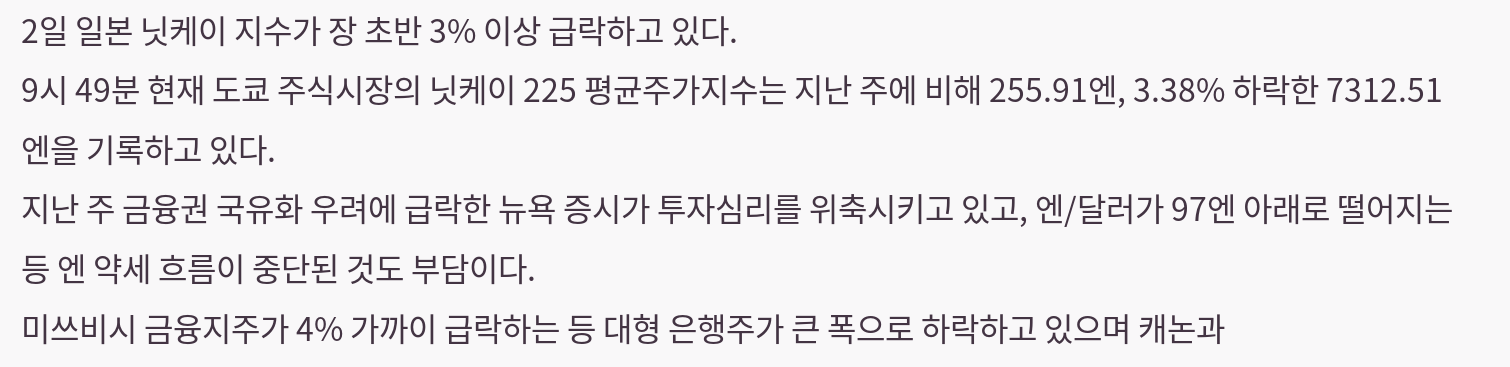2일 일본 닛케이 지수가 장 초반 3% 이상 급락하고 있다.
9시 49분 현재 도쿄 주식시장의 닛케이 225 평균주가지수는 지난 주에 비해 255.91엔, 3.38% 하락한 7312.51엔을 기록하고 있다.
지난 주 금융권 국유화 우려에 급락한 뉴욕 증시가 투자심리를 위축시키고 있고, 엔/달러가 97엔 아래로 떨어지는 등 엔 약세 흐름이 중단된 것도 부담이다.
미쓰비시 금융지주가 4% 가까이 급락하는 등 대형 은행주가 큰 폭으로 하락하고 있으며 캐논과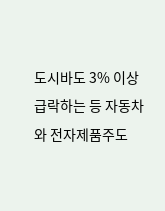도시바도 3% 이상 급락하는 등 자동차와 전자제품주도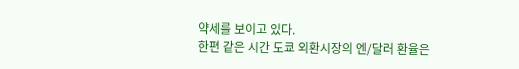약세를 보이고 있다.
한편 같은 시간 도쿄 외환시장의 엔/달러 환율은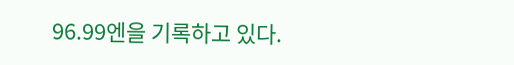96.99엔을 기록하고 있다.